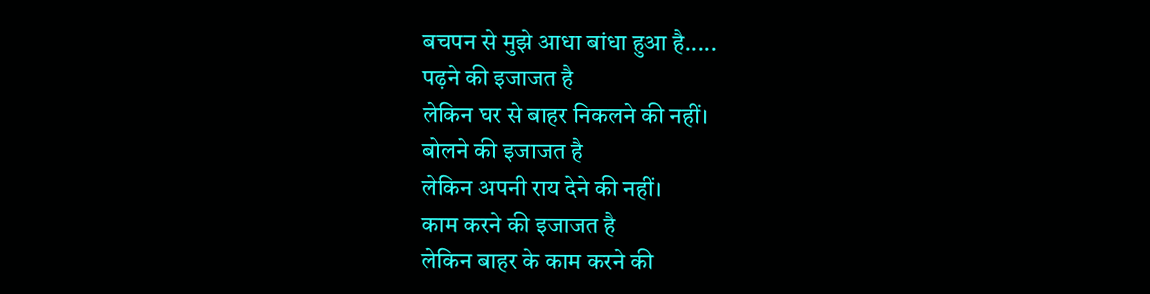बचपन से मुझे आधा बांधा हुआ है.....
पढ़ने की इजाजत है
लेकिन घर से बाहर निकलने की नहीं।
बोलने की इजाजत है
लेकिन अपनी राय देने की नहीं।
काम करने की इजाजत है
लेकिन बाहर के काम करने की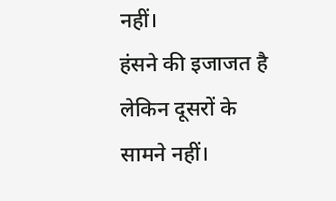नहीं।
हंसने की इजाजत है
लेकिन दूसरों के सामने नहीं।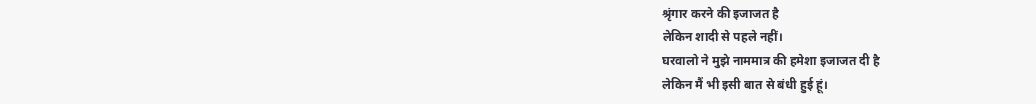श्रृंगार करने की इजाजत है
लेकिन शादी से पहले नहीं।
घरवालो ने मुझे नाममात्र की हमेशा इजाजत दी है
लेकिन मैं भी इसी बात से बंधी हुई हूं।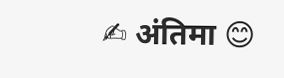✍ अंतिमा 😊